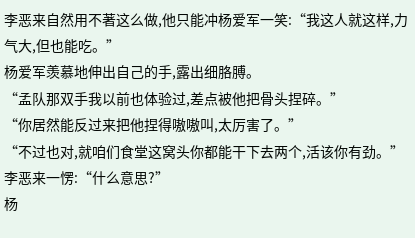李恶来自然用不著这么做,他只能冲杨爱军一笑:“我这人就这样,力气大,但也能吃。”
杨爱军羡慕地伸出自己的手,露出细胳膊。
“孟队那双手我以前也体验过,差点被他把骨头捏碎。”
“你居然能反过来把他捏得嗷嗷叫,太厉害了。”
“不过也对,就咱们食堂这窝头你都能干下去两个,活该你有劲。”
李恶来一愣:“什么意思?”
杨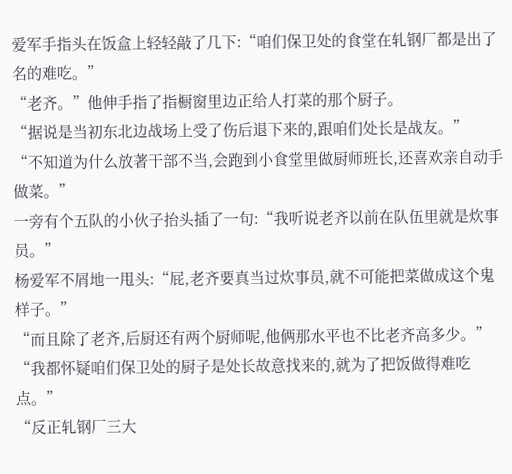爱军手指头在饭盒上轻轻敲了几下:“咱们保卫处的食堂在轧钢厂都是出了名的难吃。”
“老齐。”他伸手指了指橱窗里边正给人打菜的那个厨子。
“据说是当初东北边战场上受了伤后退下来的,跟咱们处长是战友。”
“不知道为什么放著干部不当,会跑到小食堂里做厨师班长,还喜欢亲自动手做菜。”
一旁有个五队的小伙子抬头插了一句:“我听说老齐以前在队伍里就是炊事员。”
杨爱军不屑地一甩头:“屁,老齐要真当过炊事员,就不可能把菜做成这个鬼样子。”
“而且除了老齐,后厨还有两个厨师呢,他俩那水平也不比老齐高多少。”
“我都怀疑咱们保卫处的厨子是处长故意找来的,就为了把饭做得难吃点。”
“反正轧钢厂三大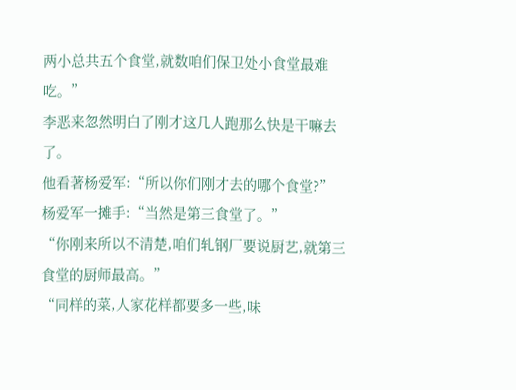两小总共五个食堂,就数咱们保卫处小食堂最难吃。”
李恶来忽然明白了刚才这几人跑那么快是干嘛去了。
他看著杨爱军:“所以你们刚才去的哪个食堂?”
杨爱军一摊手:“当然是第三食堂了。”
“你刚来所以不清楚,咱们轧钢厂要说厨艺,就第三食堂的厨师最高。”
“同样的菜,人家花样都要多一些,味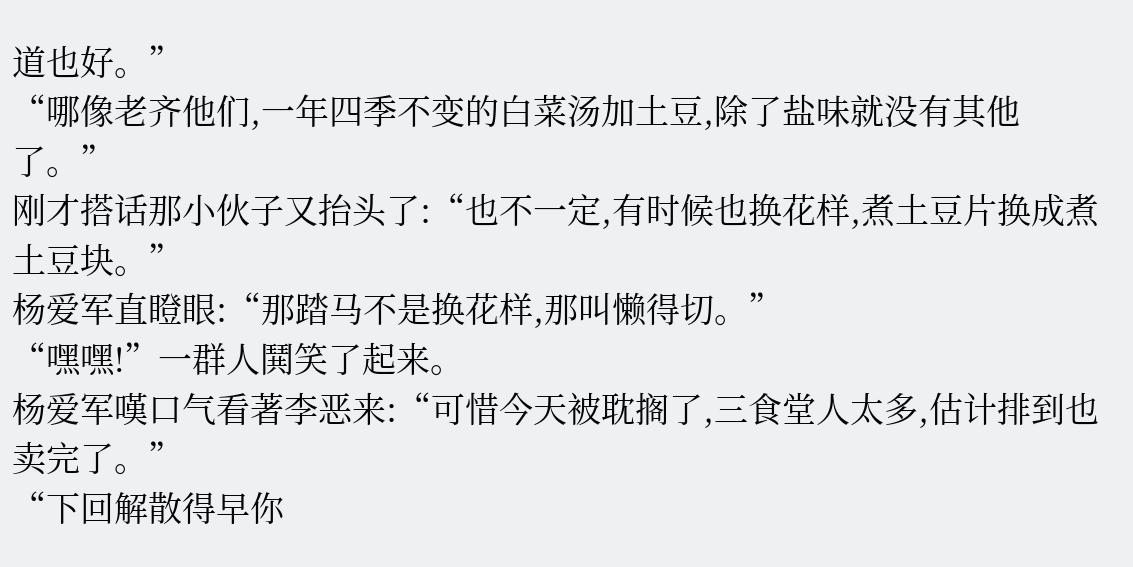道也好。”
“哪像老齐他们,一年四季不变的白菜汤加土豆,除了盐味就没有其他了。”
刚才搭话那小伙子又抬头了:“也不一定,有时候也换花样,煮土豆片换成煮土豆块。”
杨爱军直瞪眼:“那踏马不是换花样,那叫懒得切。”
“嘿嘿!”一群人鬨笑了起来。
杨爱军嘆口气看著李恶来:“可惜今天被耽搁了,三食堂人太多,估计排到也卖完了。”
“下回解散得早你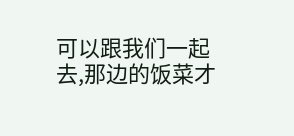可以跟我们一起去,那边的饭菜才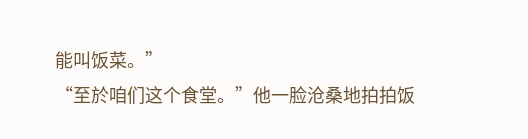能叫饭菜。”
“至於咱们这个食堂。”他一脸沧桑地拍拍饭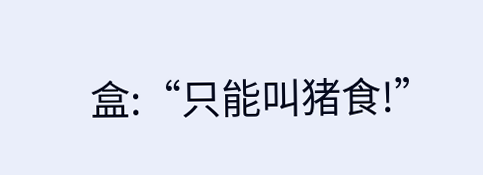盒:“只能叫猪食!”